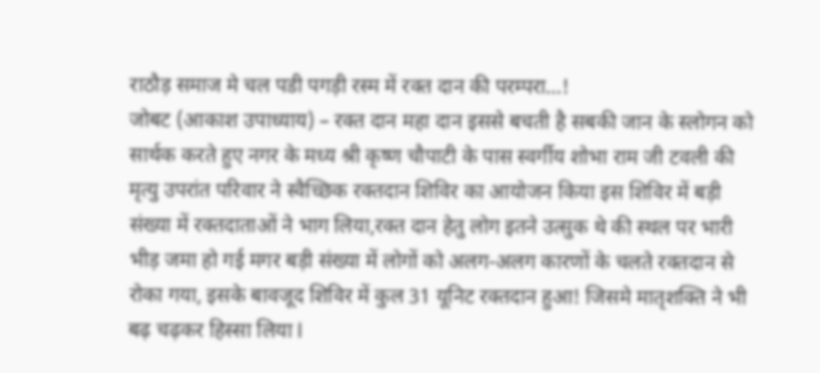राठौड़ समाज मे चल पडी पगड़ी रस्म में रक्त दान की परम्परा…!
जोबट (आकाश उपाध्याय) – रक्त दान महा दान इससे बचती है सबकी जान के स्लोगन को सार्थक करते हुए नगर के मध्य श्री कृष्ण चौपाटी के पास स्वर्गीय शोभा राम जी टवली की मृत्यु उपरांत परिवार ने स्वैच्छिक रक्तदान शिविर का आयोजन किया इस शिविर में बड़ी संख्या में रक्तदाताओं ने भाग लिया,रक्त दान हेतु लोग इतने उत्सुक थे की स्थल पर भारी भीड़ जमा हो गई मगर बड़ी संख्या में लोगों को अलग-अलग कारणों के चलते रक्तदान से रोका गया, इसके बावजूद शिविर में कुल 31 यूनिट रक्तदान हुआ! जिसमे मातृशक्ति ने भी बढ़ चढ़कर हिस्सा लिया l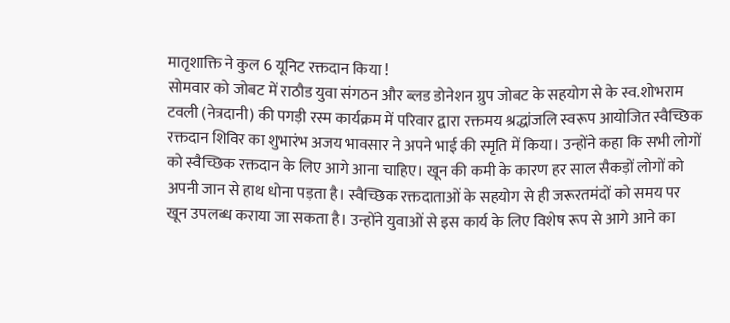मातृशाक्ति ने कुल 6 यूनिट रक्तदान किया !
सोमवार को जोबट में राठौड युवा संगठन और ब्लड डोनेशन ग्रुप जोबट के सहयोग से के स्व.शोभराम टवली (नेत्रदानी) की पगड़ी रस्म कार्यक्रम में परिवार द्वारा रक्तमय श्रद्धांजलि स्वरूप आयोजित स्वैच्छिक रक्तदान शिविर का शुभारंभ अजय भावसार ने अपने भाई की स्मृति में किया। उन्होंने कहा कि सभी लोगों को स्वैच्छिक रक्तदान के लिए आगे आना चाहिए। खून की कमी के कारण हर साल सैकड़ों लोगों को अपनी जान से हाथ धोना पड़ता है। स्वैच्छिक रक्तदाताओं के सहयोग से ही जरूरतमंदों को समय पर खून उपलब्ध कराया जा सकता है। उन्होंने युवाओं से इस कार्य के लिए विशेष रूप से आगे आने का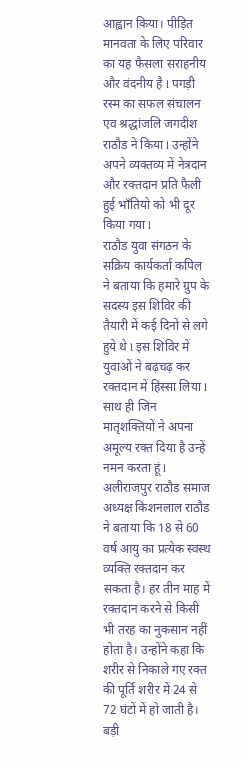आह्वान किया। पीड़ित मानवता के लिए परिवार का यह फैसला सराहनीय और वंदनीय है l पगड़ी रस्म का सफल संचालन एव श्रद्धांजलि जगदीश राठौड ने किया l उन्होंने अपने व्यक्तव्य में नेत्रदान और रक्तदान प्रति फैली हुई भाँतियो को भी दूर किया गया l
राठौड युवा संगठन के सक्रिय कार्यकर्ता कपिल ने बताया कि हमारे ग्रुप के सदस्य इस शिविर की तैयारी में कई दिनों से लगे हुये थे l इस शिविर में युवाओं ने बढ़चढ़ कर रक्तदान में हिस्सा लिया l साथ ही जिन मातृशक्तियों ने अपना अमूल्य रक्त दिया है उन्हें नमन करता हूं l
अलीराजपुर राठौड समाज अध्यक्ष किशनलाल राठौड ने बताया कि 18 से 60 वर्ष आयु का प्रत्येक स्वस्थ व्यक्ति रक्तदान कर सकता है। हर तीन माह में रक्तदान करने से किसी भी तरह का नुकसान नहीं होता है। उन्होंने कहा कि शरीर से निकाले गए रक्त की पूर्ति शरीर में 24 से 72 घंटों में हो जाती है। बड़ी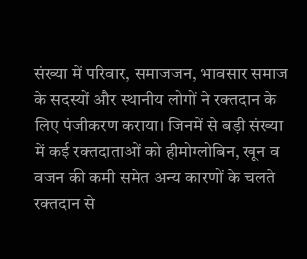संख्या में परिवार, समाजजन, भावसार समाज के सदस्यों और स्थानीय लोगों ने रक्तदान के लिए पंजीकरण कराया। जिनमें से बड़ी संख्या में कई रक्तदाताओं को हीमोग्लोबिन, खून व वजन की कमी समेत अन्य कारणों के चलते रक्तदान से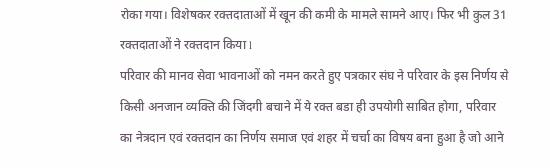रोका गया। विशेषकर रक्तदाताओं में खून की कमी के मामले सामने आए। फिर भी कुल 31 रक्तदाताओं ने रक्तदान किया l
परिवार की मानव सेवा भावनाओं को नमन करते हुए पत्रकार संघ ने परिवार के इस निर्णय से किसी अनजान व्यक्ति की जिंदगी बचाने में ये रक्त बडा ही उपयोगी साबित होगा, परिवार का नेत्रदान एवं रक्तदान का निर्णय समाज एवं शहर में चर्चा का विषय बना हुआ है जो आने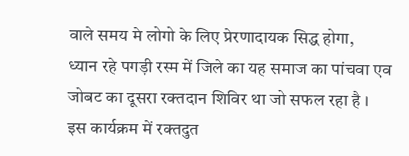वाले समय मे लोगो के लिए प्रेरणादायक सिद्ध होगा,
ध्यान रहे पगड़ी रस्म में जिले का यह समाज का पांचवा एव जोबट का दूसरा रक्तदान शिविर था जो सफल रहा है ।
इस कार्यक्रम में रक्तदुत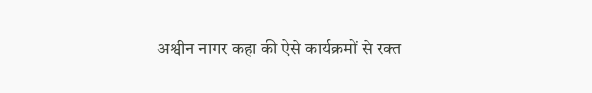अश्वीन नागर कहा की ऐसे कार्यक्रमों से रक्त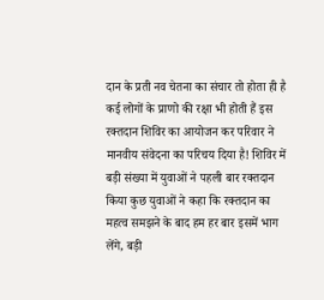दान के प्रती नव चेतना का संचार तो होता ही है कई लोगों के प्राणो की रक्षा भी होती हैं इस रक्तदान शिविर का आयोजन कर परिवार ने मानवीय संवेदना का परिचय दिया है! शिविर में बड़ी संख्या में युवाओं ने पहली बार रक्तदान किया कुछ युवाओं ने कहा कि रक्तदान का महत्व समझने के बाद हम हर बार इसमें भाग लेंगे, बड़ी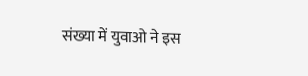संख्या में युवाओ ने इस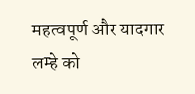महत्वपूर्ण और यादगार लम्हे को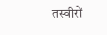तस्वीरों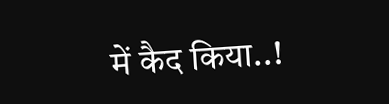में कैद किया..!